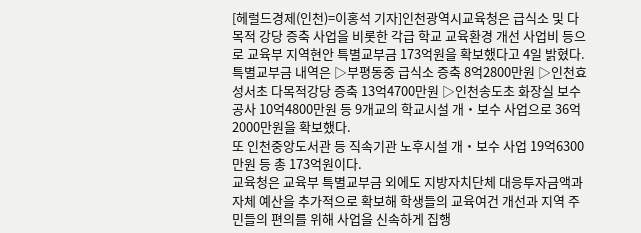[헤럴드경제(인천)=이홍석 기자]인천광역시교육청은 급식소 및 다목적 강당 증축 사업을 비롯한 각급 학교 교육환경 개선 사업비 등으로 교육부 지역현안 특별교부금 173억원을 확보했다고 4일 밝혔다.
특별교부금 내역은 ▷부평동중 급식소 증축 8억2800만원 ▷인천효성서초 다목적강당 증축 13억4700만원 ▷인천송도초 화장실 보수공사 10억4800만원 등 9개교의 학교시설 개‧보수 사업으로 36억2000만원을 확보했다.
또 인천중앙도서관 등 직속기관 노후시설 개‧보수 사업 19억6300만원 등 총 173억원이다.
교육청은 교육부 특별교부금 외에도 지방자치단체 대응투자금액과 자체 예산을 추가적으로 확보해 학생들의 교육여건 개선과 지역 주민들의 편의를 위해 사업을 신속하게 집행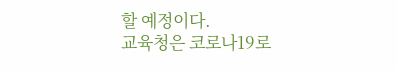할 예정이다.
교육청은 코로나19로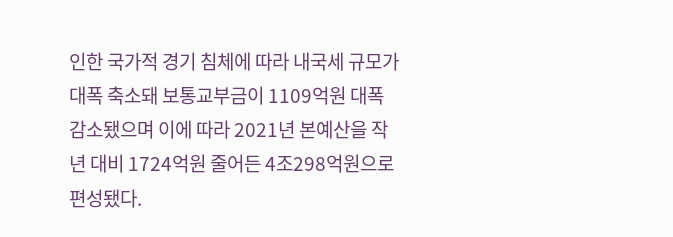인한 국가적 경기 침체에 따라 내국세 규모가 대폭 축소돼 보통교부금이 1109억원 대폭 감소됐으며 이에 따라 2021년 본예산을 작년 대비 1724억원 줄어든 4조298억원으로 편성됐다.